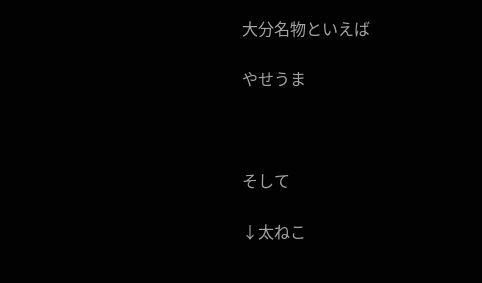大分名物といえば

やせうま



そして

↓太ねこ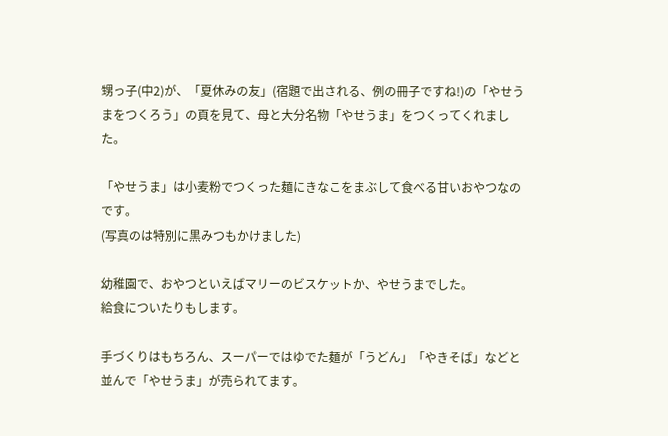甥っ子(中2)が、「夏休みの友」(宿題で出される、例の冊子ですね!)の「やせうまをつくろう」の頁を見て、母と大分名物「やせうま」をつくってくれました。

「やせうま」は小麦粉でつくった麺にきなこをまぶして食べる甘いおやつなのです。
(写真のは特別に黒みつもかけました)

幼稚園で、おやつといえばマリーのビスケットか、やせうまでした。
給食についたりもします。

手づくりはもちろん、スーパーではゆでた麺が「うどん」「やきそば」などと並んで「やせうま」が売られてます。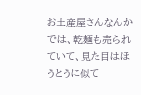お土産屋さんなんかでは、乾麺も売られていて、見た目はほうとうに似て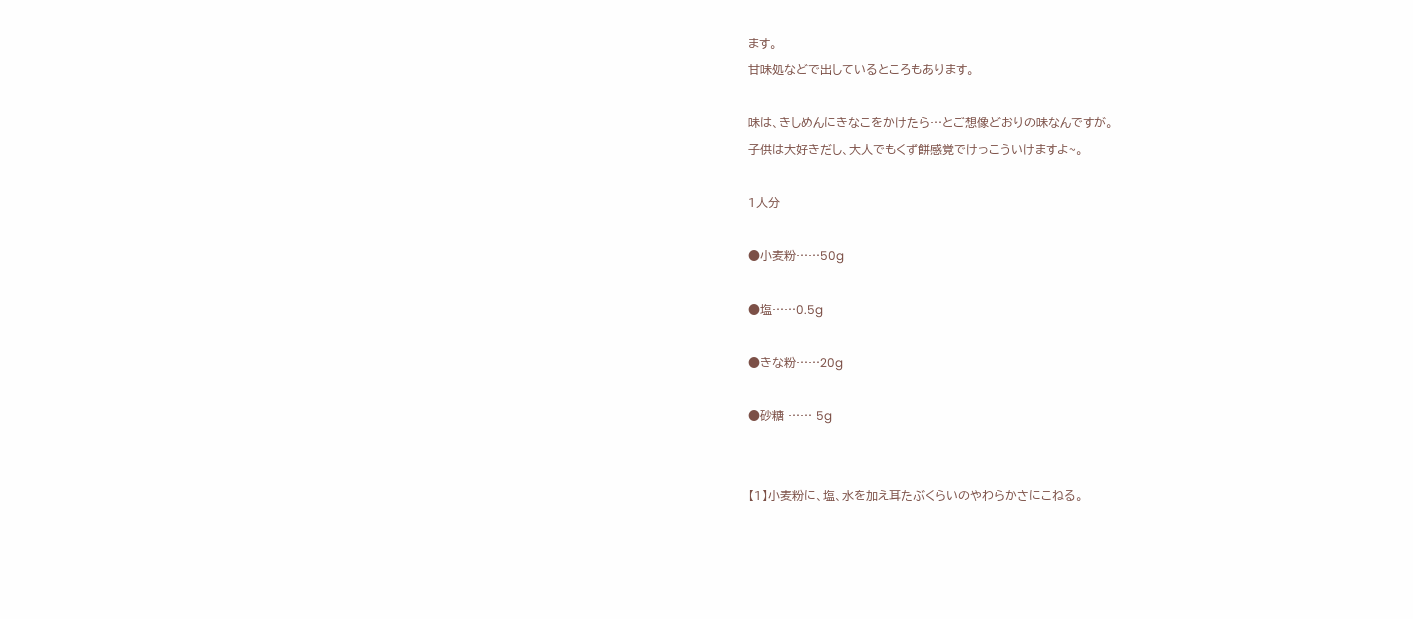ます。
甘味処などで出しているところもあります。

味は、きしめんにきなこをかけたら…とご想像どおりの味なんですが。
子供は大好きだし、大人でもくず餅感覚でけっこういけますよ~。

1人分

●小麦粉……50g

●塩……0.5g

●きな粉……20g

●砂糖 …… 5g


【1】小麦粉に、塩、水を加え耳たぶくらいのやわらかさにこねる。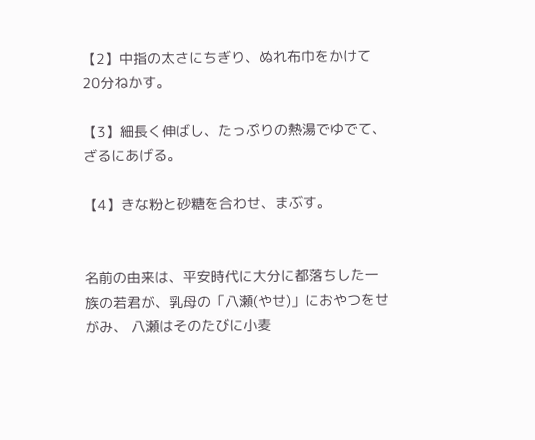【2】中指の太さにちぎり、ぬれ布巾をかけて20分ねかす。

【3】細長く伸ばし、たっぷりの熱湯でゆでて、ざるにあげる。

【4】きな粉と砂糖を合わせ、まぶす。


名前の由来は、平安時代に大分に都落ちした一族の若君が、乳母の「八瀬(やせ)」におやつをせがみ、 八瀬はそのたびに小麦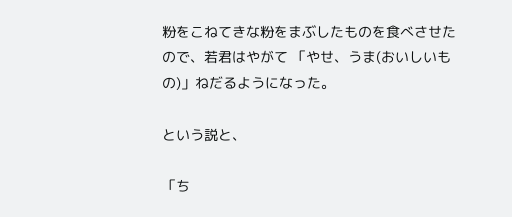粉をこねてきな粉をまぶしたものを食べさせたので、若君はやがて 「やせ、うま(おいしいもの)」ねだるようになった。

という説と、

「ち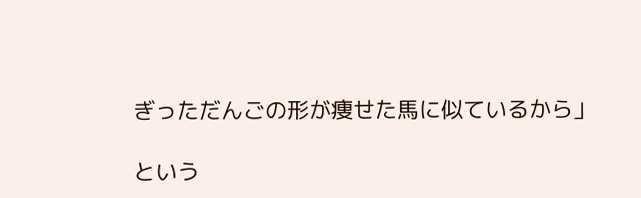ぎっただんごの形が痩せた馬に似ているから」

という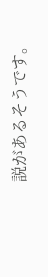説があるそうです。